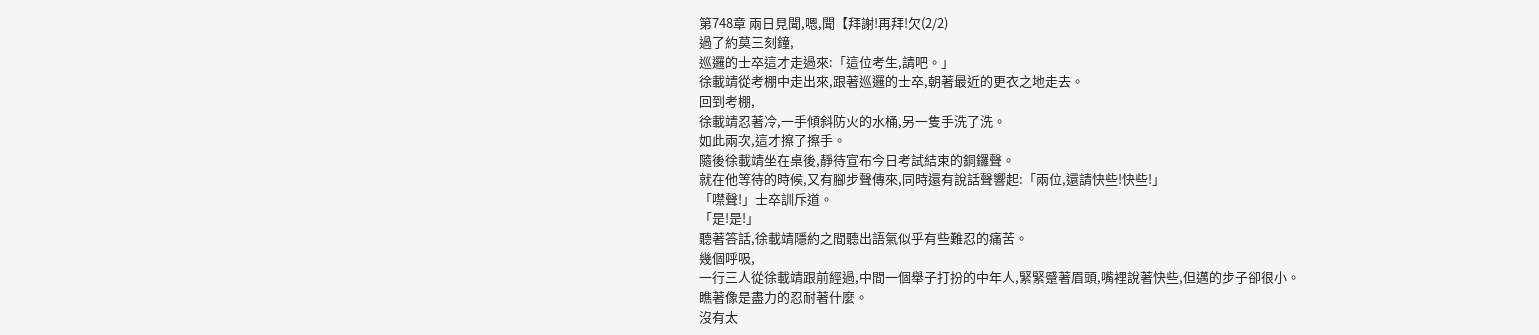第748章 兩日見聞,嗯,聞【拜謝!再拜!欠(2/2)
過了約莫三刻鐘,
巡邏的士卒這才走過來:「這位考生,請吧。」
徐載靖從考棚中走出來,跟著巡邏的士卒,朝著最近的更衣之地走去。
回到考棚,
徐載靖忍著冷,一手傾斜防火的水桶,另一隻手洗了洗。
如此兩次,這才擦了擦手。
隨後徐載靖坐在桌後,靜待宣布今日考試結束的銅鑼聲。
就在他等待的時候,又有腳步聲傳來,同時還有說話聲響起:「兩位,還請快些!快些!」
「噤聲!」士卒訓斥道。
「是!是!」
聽著答話,徐載靖隱約之間聽出語氣似乎有些難忍的痛苦。
幾個呼吸,
一行三人從徐載靖跟前經過,中間一個舉子打扮的中年人,緊緊蹙著眉頭,嘴裡說著快些,但邁的步子卻很小。
瞧著像是盡力的忍耐著什麼。
沒有太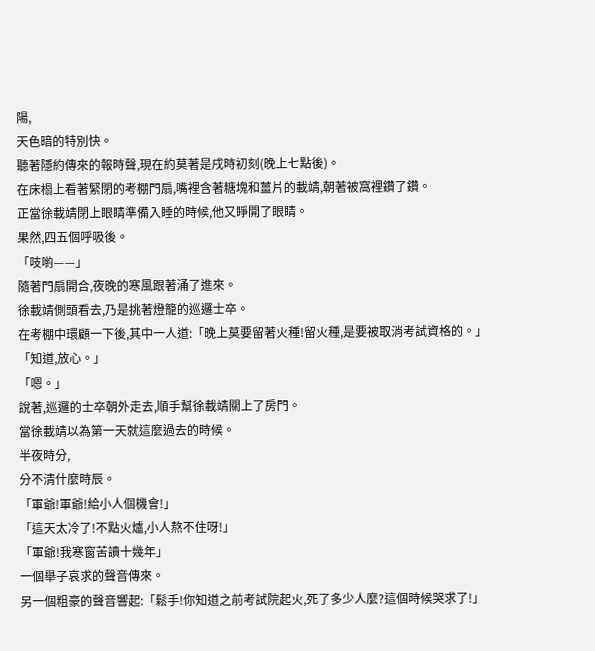陽,
天色暗的特別快。
聽著隱約傳來的報時聲,現在約莫著是戌時初刻(晚上七點後)。
在床榻上看著緊閉的考棚門扇,嘴裡含著糖塊和薑片的載靖,朝著被窩裡鑽了鑽。
正當徐載靖閉上眼睛準備入睡的時候,他又睜開了眼睛。
果然,四五個呼吸後。
「吱喲——」
隨著門扇開合,夜晚的寒風跟著涌了進來。
徐載靖側頭看去,乃是挑著燈籠的巡邏士卒。
在考棚中環顧一下後,其中一人道:「晚上莫要留著火種!留火種,是要被取消考試資格的。」
「知道,放心。」
「嗯。」
說著,巡邏的士卒朝外走去,順手幫徐載靖關上了房門。
當徐載靖以為第一天就這麼過去的時候。
半夜時分,
分不清什麼時辰。
「軍爺!軍爺!給小人個機會!」
「這天太冷了!不點火爐,小人熬不住呀!」
「軍爺!我寒窗苦讀十幾年」
一個舉子哀求的聲音傳來。
另一個粗豪的聲音響起:「鬆手!你知道之前考試院起火,死了多少人麼?這個時候哭求了!」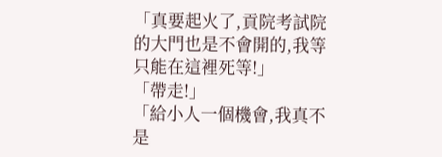「真要起火了,貢院考試院的大門也是不會開的,我等只能在這裡死等!」
「帶走!」
「給小人一個機會,我真不是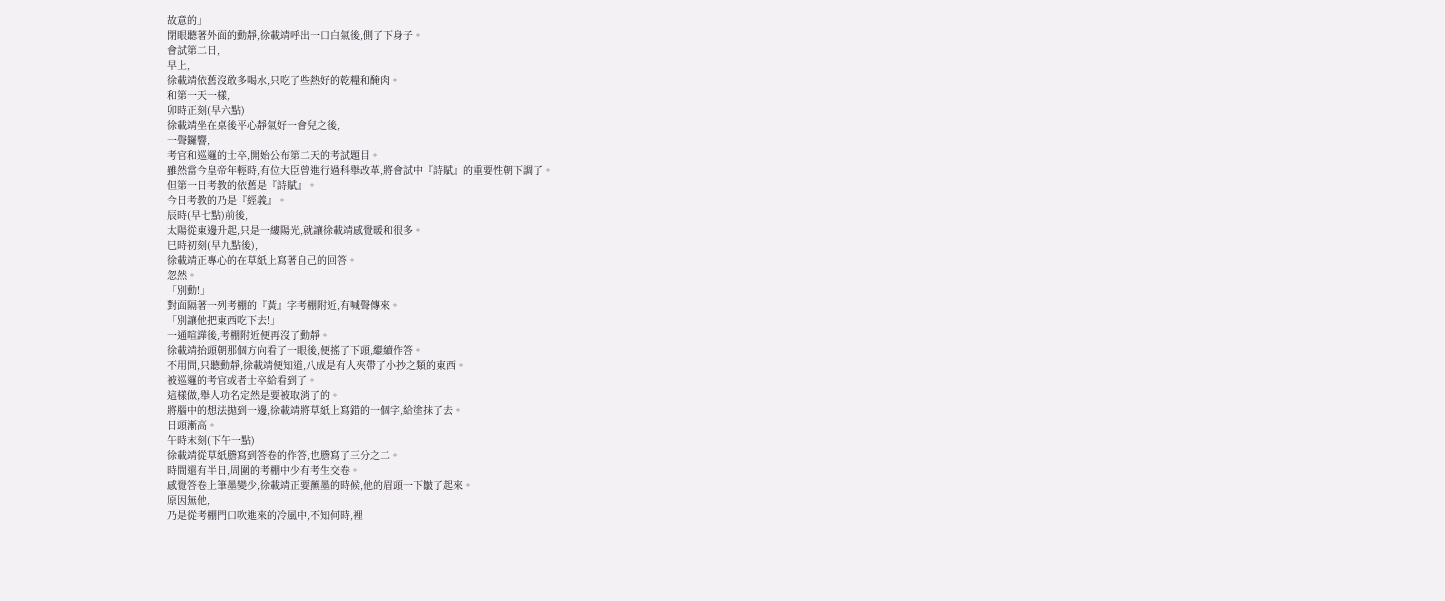故意的」
閉眼聽著外面的動靜,徐載靖呼出一口白氣後,側了下身子。
會試第二日,
早上,
徐載靖依舊沒敢多喝水,只吃了些熱好的乾糧和醃肉。
和第一天一樣,
卯時正刻(早六點)
徐載靖坐在桌後平心靜氣好一會兒之後,
一聲鑼響,
考官和巡邏的士卒,開始公布第二天的考試題目。
雖然當今皇帝年輕時,有位大臣曾進行過科舉改革,將會試中『詩賦』的重要性朝下調了。
但第一日考教的依舊是『詩賦』。
今日考教的乃是『經義』。
辰時(早七點)前後,
太陽從東邊升起,只是一縷陽光,就讓徐載靖感覺暖和很多。
巳時初刻(早九點後),
徐載靖正專心的在草紙上寫著自己的回答。
忽然。
「別動!」
對面隔著一列考棚的『黃』字考棚附近,有喊聲傳來。
「別讓他把東西吃下去!」
一通喧譁後,考棚附近便再沒了動靜。
徐載靖抬頭朝那個方向看了一眼後,便搖了下頭,繼續作答。
不用問,只聽動靜,徐載靖便知道,八成是有人夾帶了小抄之類的東西。
被巡邏的考官或者士卒給看到了。
這樣做,舉人功名定然是要被取消了的。
將腦中的想法拋到一邊,徐載靖將草紙上寫錯的一個字,給塗抹了去。
日頭漸高。
午時末刻(下午一點)
徐載靖從草紙謄寫到答卷的作答,也謄寫了三分之二。
時間還有半日,周圍的考棚中少有考生交卷。
感覺答卷上筆墨變少,徐載靖正要蘸墨的時候,他的眉頭一下皺了起來。
原因無他,
乃是從考棚門口吹進來的冷風中,不知何時,裡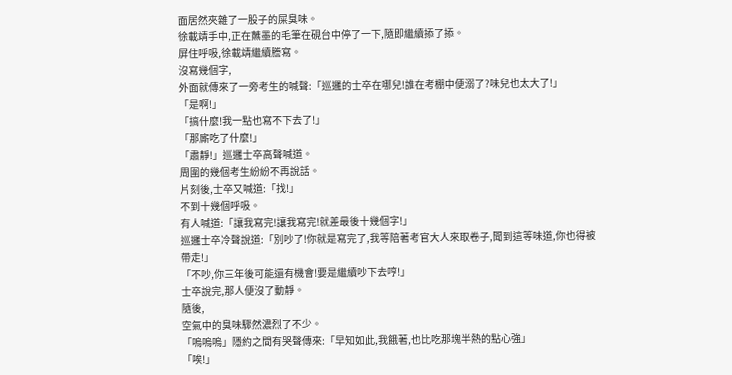面居然夾雜了一股子的屎臭味。
徐載靖手中,正在蘸墨的毛筆在硯台中停了一下,隨即繼續掭了掭。
屏住呼吸,徐載靖繼續謄寫。
沒寫幾個字,
外面就傳來了一旁考生的喊聲:「巡邏的士卒在哪兒!誰在考棚中便溺了?味兒也太大了!」
「是啊!」
「搞什麼!我一點也寫不下去了!」
「那廝吃了什麼!」
「肅靜!」巡邏士卒高聲喊道。
周圍的幾個考生紛紛不再說話。
片刻後,士卒又喊道:「找!」
不到十幾個呼吸。
有人喊道:「讓我寫完!讓我寫完!就差最後十幾個字!」
巡邏士卒冷聲說道:「別吵了!你就是寫完了,我等陪著考官大人來取卷子,聞到這等味道,你也得被帶走!」
「不吵,你三年後可能還有機會!要是繼續吵下去哼!」
士卒說完,那人便沒了動靜。
隨後,
空氣中的臭味驟然濃烈了不少。
「嗚嗚嗚」隱約之間有哭聲傳來:「早知如此,我餓著,也比吃那塊半熱的點心強」
「唉!」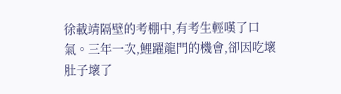徐載靖隔壁的考棚中,有考生輕嘆了口氣。三年一次,鯉躍龍門的機會,卻因吃壞肚子壞了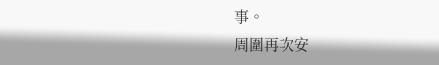事。
周圍再次安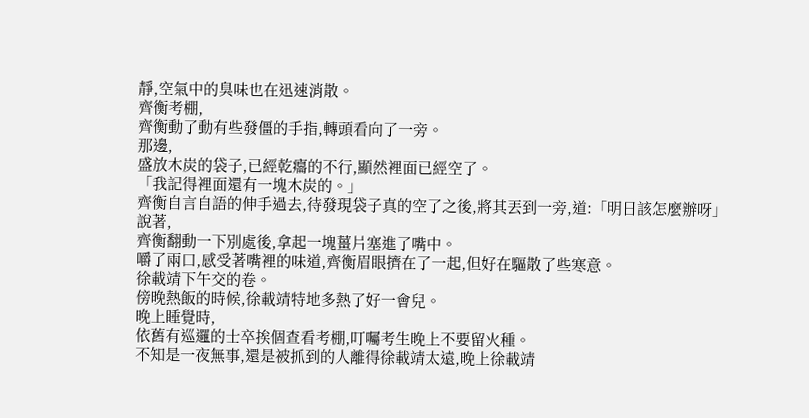靜,空氣中的臭味也在迅速消散。
齊衡考棚,
齊衡動了動有些發僵的手指,轉頭看向了一旁。
那邊,
盛放木炭的袋子,已經乾癟的不行,顯然裡面已經空了。
「我記得裡面還有一塊木炭的。」
齊衡自言自語的伸手過去,待發現袋子真的空了之後,將其丟到一旁,道:「明日該怎麼辦呀」
說著,
齊衡翻動一下別處後,拿起一塊薑片塞進了嘴中。
嚼了兩口,感受著嘴裡的味道,齊衡眉眼擠在了一起,但好在驅散了些寒意。
徐載靖下午交的卷。
傍晚熱飯的時候,徐載靖特地多熱了好一會兒。
晚上睡覺時,
依舊有巡邏的士卒挨個查看考棚,叮囑考生晚上不要留火種。
不知是一夜無事,還是被抓到的人離得徐載靖太遠,晚上徐載靖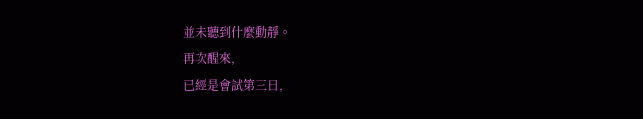並未聽到什麼動靜。
再次醒來,
已經是會試第三日,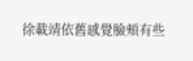徐載靖依舊感覺臉頰有些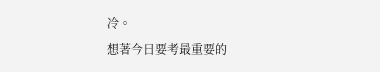冷。
想著今日要考最重要的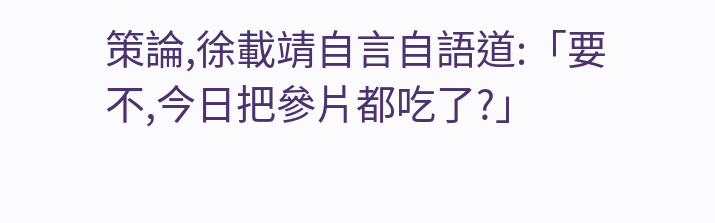策論,徐載靖自言自語道:「要不,今日把參片都吃了?」